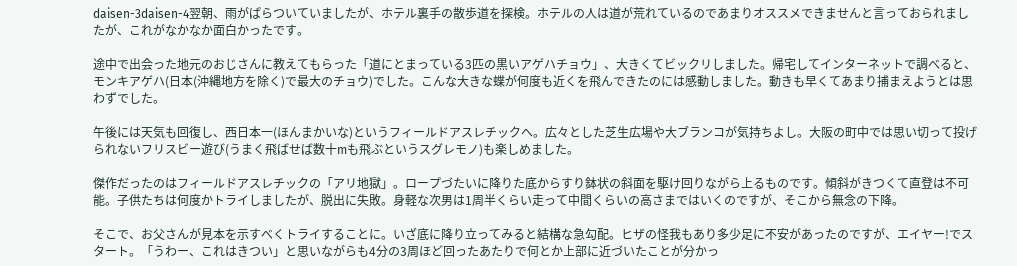daisen-3daisen-4翌朝、雨がぱらついていましたが、ホテル裏手の散歩道を探検。ホテルの人は道が荒れているのであまりオススメできませんと言っておられましたが、これがなかなか面白かったです。

途中で出会った地元のおじさんに教えてもらった「道にとまっている3匹の黒いアゲハチョウ」、大きくてビックリしました。帰宅してインターネットで調べると、モンキアゲハ(日本(沖縄地方を除く)で最大のチョウ)でした。こんな大きな蝶が何度も近くを飛んできたのには感動しました。動きも早くてあまり捕まえようとは思わずでした。

午後には天気も回復し、西日本一(ほんまかいな)というフィールドアスレチックへ。広々とした芝生広場や大ブランコが気持ちよし。大阪の町中では思い切って投げられないフリスビー遊び(うまく飛ばせば数十mも飛ぶというスグレモノ)も楽しめました。

傑作だったのはフィールドアスレチックの「アリ地獄」。ロープづたいに降りた底からすり鉢状の斜面を駆け回りながら上るものです。傾斜がきつくて直登は不可能。子供たちは何度かトライしましたが、脱出に失敗。身軽な次男は1周半くらい走って中間くらいの高さまではいくのですが、そこから無念の下降。

そこで、お父さんが見本を示すべくトライすることに。いざ底に降り立ってみると結構な急勾配。ヒザの怪我もあり多少足に不安があったのですが、エイヤー!でスタート。「うわー、これはきつい」と思いながらも4分の3周ほど回ったあたりで何とか上部に近づいたことが分かっ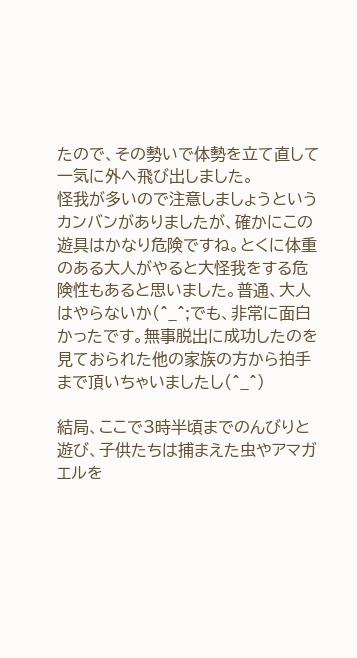たので、その勢いで体勢を立て直して一気に外へ飛び出しました。
怪我が多いので注意しましょうというカンバンがありましたが、確かにこの遊具はかなり危険ですね。とくに体重のある大人がやると大怪我をする危険性もあると思いました。普通、大人はやらないか(^_^;でも、非常に面白かったです。無事脱出に成功したのを見ておられた他の家族の方から拍手まで頂いちゃいましたし(^_^)

結局、ここで3時半頃までのんびりと遊び、子供たちは捕まえた虫やアマガエルを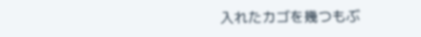入れたカゴを幾つもぶ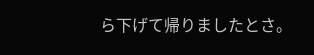ら下げて帰りましたとさ。